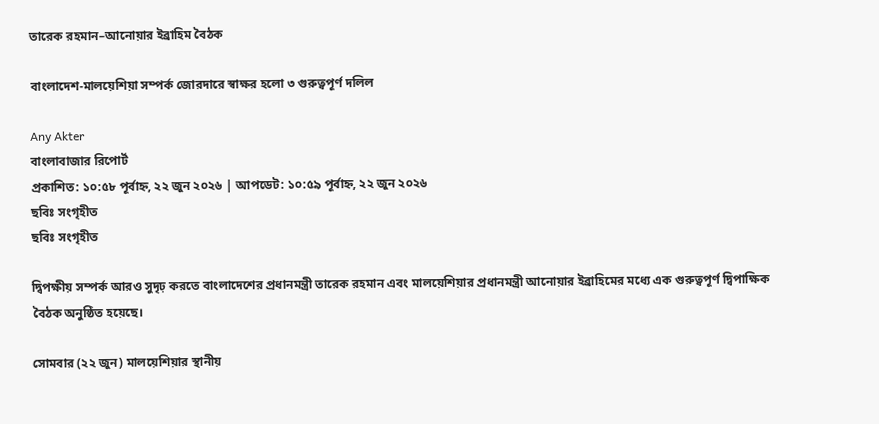তারেক রহমান–আনোয়ার ইব্রাহিম বৈঠক

বাংলাদেশ-মালয়েশিয়া সম্পর্ক জোরদারে স্বাক্ষর হলো ৩ গুরুত্বপূর্ণ দলিল

Any Akter
বাংলাবাজার রিপোর্ট
প্রকাশিত: ১০:৫৮ পূর্বাহ্ন, ২২ জুন ২০২৬ | আপডেট: ১০:৫৯ পূর্বাহ্ন, ২২ জুন ২০২৬
ছবিঃ সংগৃহীত
ছবিঃ সংগৃহীত

দ্বিপক্ষীয় সম্পর্ক আরও সুদৃঢ় করতে বাংলাদেশের প্রধানমন্ত্রী তারেক রহমান এবং মালয়েশিয়ার প্রধানমন্ত্রী আনোয়ার ইব্রাহিমের মধ্যে এক গুরুত্বপূর্ণ দ্বিপাক্ষিক বৈঠক অনুষ্ঠিত হয়েছে।

সোমবার (২২ জুন) মালয়েশিয়ার স্থানীয়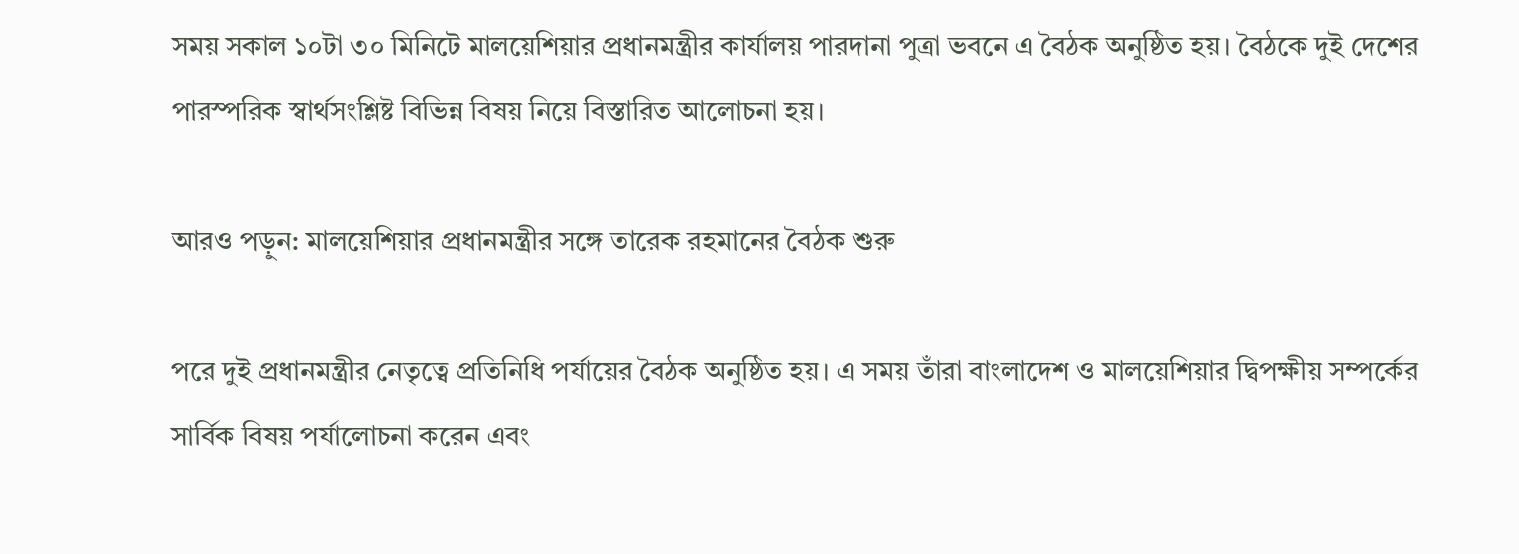সময় সকাল ১০টা ৩০ মিনিটে মালয়েশিয়ার প্রধানমন্ত্রীর কার্যালয় পারদানা পুত্রা ভবনে এ বৈঠক অনুষ্ঠিত হয়। বৈঠকে দুই দেশের পারস্পরিক স্বার্থসংশ্লিষ্ট বিভিন্ন বিষয় নিয়ে বিস্তারিত আলোচনা হয়।

আরও পড়ুন: মালয়েশিয়ার প্রধানমন্ত্রীর সঙ্গে তারেক রহমানের বৈঠক শুরু

পরে দুই প্রধানমন্ত্রীর নেতৃত্বে প্রতিনিধি পর্যায়ের বৈঠক অনুষ্ঠিত হয়। এ সময় তাঁরা বাংলাদেশ ও মালয়েশিয়ার দ্বিপক্ষীয় সম্পর্কের সার্বিক বিষয় পর্যালোচনা করেন এবং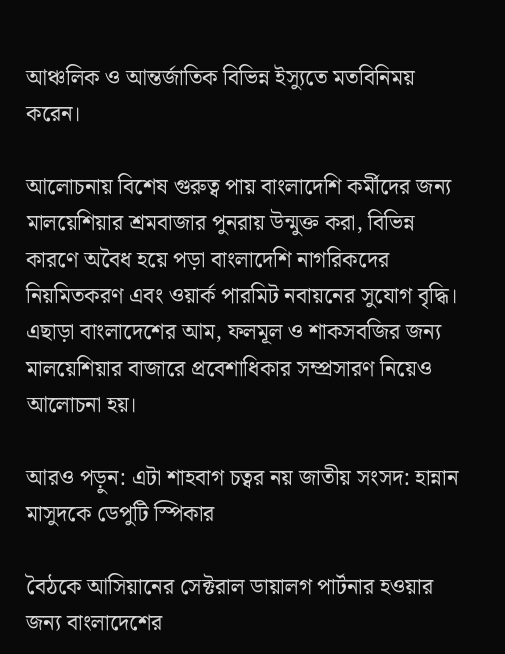আঞ্চলিক ও আন্তর্জাতিক বিভিন্ন ইস্যুতে মতবিনিময় করেন।

আলোচনায় বিশেষ গুরুত্ব পায় বাংলাদেশি কর্মীদের জন্য মালয়েশিয়ার শ্রমবাজার পুনরায় উন্মুক্ত করা, বিভিন্ন কারণে অবৈধ হয়ে পড়া বাংলাদেশি নাগরিকদের নিয়মিতকরণ এবং ওয়ার্ক পারমিট নবায়নের সুযোগ বৃদ্ধি। এছাড়া বাংলাদেশের আম, ফলমূল ও শাকসবজির জন্য মালয়েশিয়ার বাজারে প্রবেশাধিকার সম্প্রসারণ নিয়েও আলোচনা হয়।

আরও পড়ুন: এটা শাহবাগ চত্বর নয় জাতীয় সংসদ: হান্নান মাসুদকে ডেপুটি স্পিকার

বৈঠকে আসিয়ানের সেক্টরাল ডায়ালগ পার্টনার হওয়ার জন্য বাংলাদেশের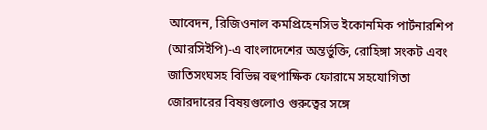আবেদন, রিজিওনাল কমপ্রিহেনসিভ ইকোনমিক পার্টনারশিপ (আরসিইপি)-এ বাংলাদেশের অন্তর্ভুক্তি, রোহিঙ্গা সংকট এবং জাতিসংঘসহ বিভিন্ন বহুপাক্ষিক ফোরামে সহযোগিতা জোরদারের বিষয়গুলোও গুরুত্বের সঙ্গে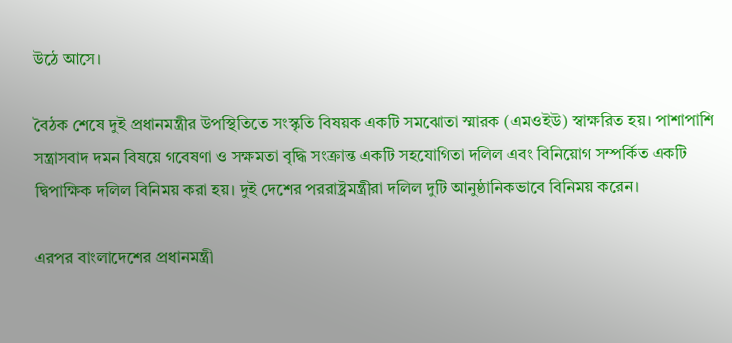উঠে আসে।

বৈঠক শেষে দুই প্রধানমন্ত্রীর উপস্থিতিতে সংস্কৃতি বিষয়ক একটি সমঝোতা স্মারক (এমওইউ) স্বাক্ষরিত হয়। পাশাপাশি সন্ত্রাসবাদ দমন বিষয়ে গবেষণা ও সক্ষমতা বৃদ্ধি সংক্রান্ত একটি সহযোগিতা দলিল এবং বিনিয়োগ সম্পর্কিত একটি দ্বিপাক্ষিক দলিল বিনিময় করা হয়। দুই দেশের পররাষ্ট্রমন্ত্রীরা দলিল দুটি আনুষ্ঠানিকভাবে বিনিময় করেন।

এরপর বাংলাদেশের প্রধানমন্ত্রী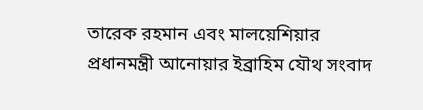তারেক রহমান এবং মালয়েশিয়ার প্রধানমন্ত্রী আনোয়ার ইব্রাহিম যৌথ সংবাদ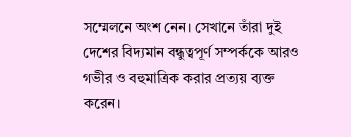সম্মেলনে অংশ নেন। সেখানে তাঁরা দুই দেশের বিদ্যমান বন্ধুত্বপূর্ণ সম্পর্ককে আরও গভীর ও বহুমাত্রিক করার প্রত্যয় ব্যক্ত করেন।